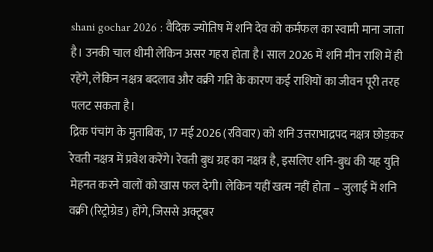shani gochar 2026 : वैदिक ज्योतिष में शनि देव को कर्मफल का स्वामी माना जाता है। उनकी चाल धीमी लेकिन असर गहरा होता है। साल 2026 में शनि मीन राशि में ही रहेंगे, लेकिन नक्षत्र बदलाव और वक्री गति के कारण कई राशियों का जीवन पूरी तरह पलट सकता है।
द्रिक पंचांग के मुताबिक, 17 मई 2026 (रविवार) को शनि उत्तराभाद्रपद नक्षत्र छोड़कर रेवती नक्षत्र में प्रवेश करेंगे। रेवती बुध ग्रह का नक्षत्र है, इसलिए शनि-बुध की यह युति मेहनत करने वालों को खास फल देगी। लेकिन यहीं खत्म नहीं होता – जुलाई में शनि वक्री (रिट्रोग्रेड) होंगे, जिससे अक्टूबर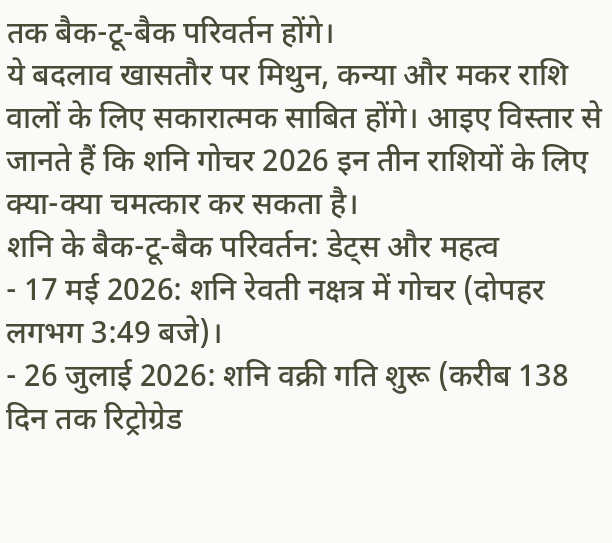तक बैक-टू-बैक परिवर्तन होंगे।
ये बदलाव खासतौर पर मिथुन, कन्या और मकर राशि वालों के लिए सकारात्मक साबित होंगे। आइए विस्तार से जानते हैं कि शनि गोचर 2026 इन तीन राशियों के लिए क्या-क्या चमत्कार कर सकता है।
शनि के बैक-टू-बैक परिवर्तन: डेट्स और महत्व
- 17 मई 2026: शनि रेवती नक्षत्र में गोचर (दोपहर लगभग 3:49 बजे)।
- 26 जुलाई 2026: शनि वक्री गति शुरू (करीब 138 दिन तक रिट्रोग्रेड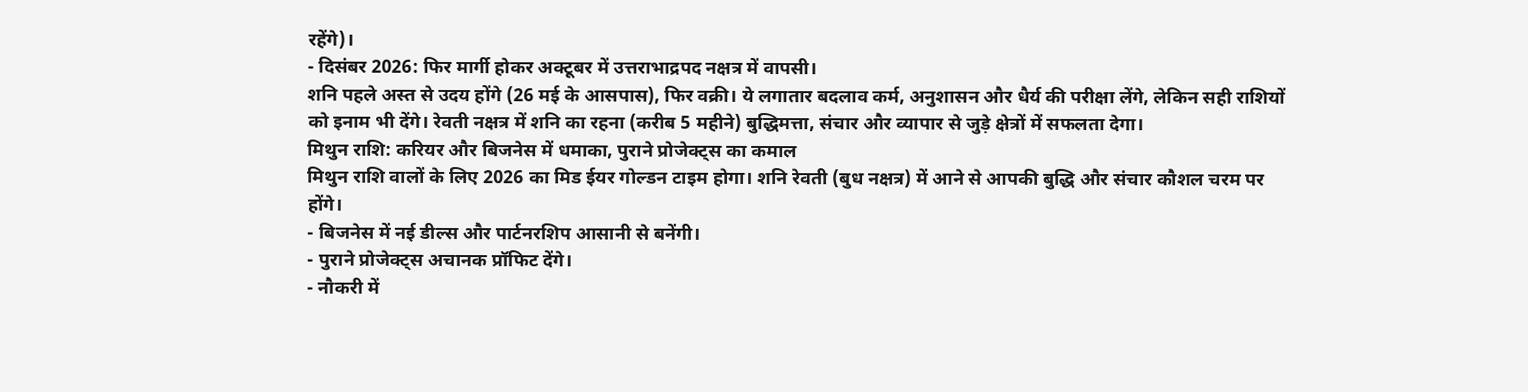रहेंगे)।
- दिसंबर 2026: फिर मार्गी होकर अक्टूबर में उत्तराभाद्रपद नक्षत्र में वापसी।
शनि पहले अस्त से उदय होंगे (26 मई के आसपास), फिर वक्री। ये लगातार बदलाव कर्म, अनुशासन और धैर्य की परीक्षा लेंगे, लेकिन सही राशियों को इनाम भी देंगे। रेवती नक्षत्र में शनि का रहना (करीब 5 महीने) बुद्धिमत्ता, संचार और व्यापार से जुड़े क्षेत्रों में सफलता देगा।
मिथुन राशि: करियर और बिजनेस में धमाका, पुराने प्रोजेक्ट्स का कमाल
मिथुन राशि वालों के लिए 2026 का मिड ईयर गोल्डन टाइम होगा। शनि रेवती (बुध नक्षत्र) में आने से आपकी बुद्धि और संचार कौशल चरम पर होंगे।
- बिजनेस में नई डील्स और पार्टनरशिप आसानी से बनेंगी।
- पुराने प्रोजेक्ट्स अचानक प्रॉफिट देंगे।
- नौकरी में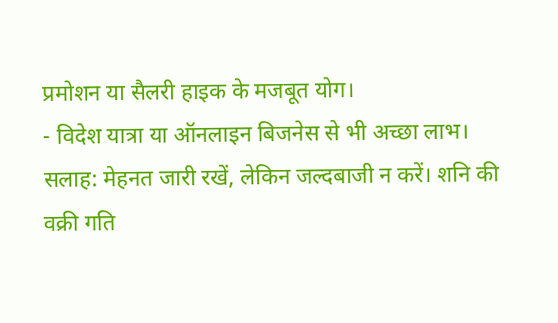प्रमोशन या सैलरी हाइक के मजबूत योग।
- विदेश यात्रा या ऑनलाइन बिजनेस से भी अच्छा लाभ।
सलाह: मेहनत जारी रखें, लेकिन जल्दबाजी न करें। शनि की वक्री गति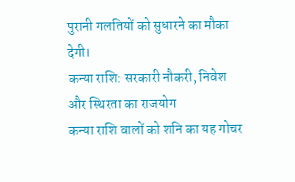पुरानी गलतियों को सुधारने का मौका देगी।
कन्या राशि: सरकारी नौकरी, निवेश और स्थिरता का राजयोग
कन्या राशि वालों को शनि का यह गोचर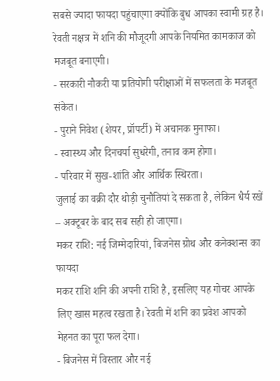सबसे ज्यादा फायदा पहुंचाएगा क्योंकि बुध आपका स्वामी ग्रह है। रेवती नक्षत्र में शनि की मौजूदगी आपके नियमित कामकाज को मजबूत बनाएगी।
- सरकारी नौकरी या प्रतियोगी परीक्षाओं में सफलता के मजबूत संकेत।
- पुराने निवेश (शेयर, प्रॉपर्टी) में अचानक मुनाफा।
- स्वास्थ्य और दिनचर्या सुधरेगी, तनाव कम होगा।
- परिवार में सुख-शांति और आर्थिक स्थिरता।
जुलाई का वक्री दौर थोड़ी चुनौतियां दे सकता है, लेकिन धैर्य रखें – अक्टूबर के बाद सब सही हो जाएगा।
मकर राशि: नई जिम्मेदारियां, बिजनेस ग्रोथ और कनेक्शन्स का फायदा
मकर राशि शनि की अपनी राशि है, इसलिए यह गोचर आपके लिए खास महत्व रखता है। रेवती में शनि का प्रवेश आपको मेहनत का पूरा फल देगा।
- बिजनेस में विस्तार और नई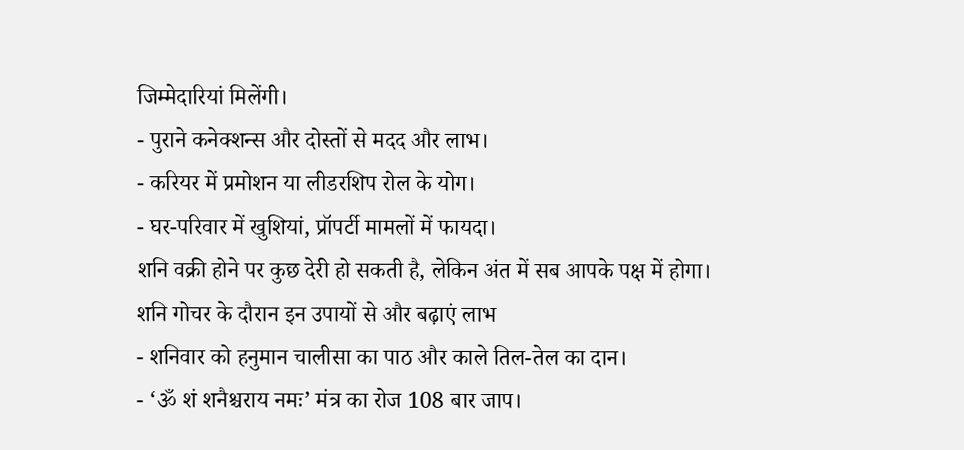जिम्मेदारियां मिलेंगी।
- पुराने कनेक्शन्स और दोस्तों से मदद और लाभ।
- करियर में प्रमोशन या लीडरशिप रोल के योग।
- घर-परिवार में खुशियां, प्रॉपर्टी मामलों में फायदा।
शनि वक्री होने पर कुछ देरी हो सकती है, लेकिन अंत में सब आपके पक्ष में होगा।
शनि गोचर के दौरान इन उपायों से और बढ़ाएं लाभ
- शनिवार को हनुमान चालीसा का पाठ और काले तिल-तेल का दान।
- ‘ॐ शं शनैश्चराय नमः’ मंत्र का रोज 108 बार जाप।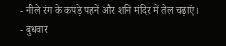- नीले रंग के कपड़े पहनें और शनि मंदिर में तेल चढ़ाएं।
- बुधवार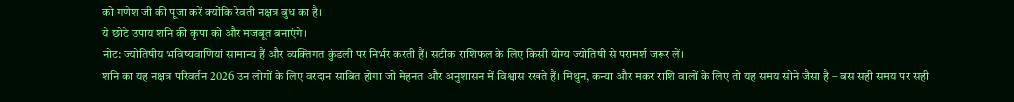को गणेश जी की पूजा करें क्योंकि रेवती नक्षत्र बुध का है।
ये छोटे उपाय शनि की कृपा को और मजबूत बनाएंगे।
नोट: ज्योतिषीय भविष्यवाणियां सामान्य हैं और व्यक्तिगत कुंडली पर निर्भर करती हैं। सटीक राशिफल के लिए किसी योग्य ज्योतिषी से परामर्श जरूर लें।
शनि का यह नक्षत्र परिवर्तन 2026 उन लोगों के लिए वरदान साबित होगा जो मेहनत और अनुशासन में विश्वास रखते हैं। मिथुन, कन्या और मकर राशि वालों के लिए तो यह समय सोने जैसा है – बस सही समय पर सही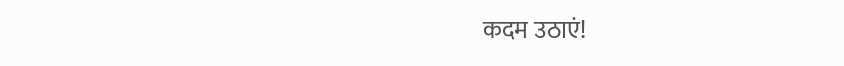कदम उठाएं!